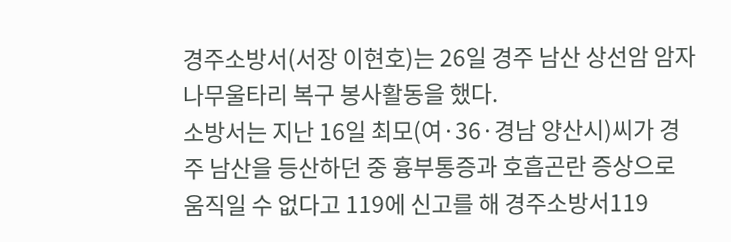경주소방서(서장 이현호)는 26일 경주 남산 상선암 암자 나무울타리 복구 봉사활동을 했다.
소방서는 지난 16일 최모(여·36·경남 양산시)씨가 경주 남산을 등산하던 중 흉부통증과 호흡곤란 증상으로 움직일 수 없다고 119에 신고를 해 경주소방서119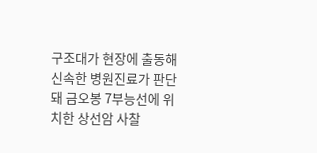구조대가 현장에 출동해 신속한 병원진료가 판단돼 금오봉 7부능선에 위치한 상선암 사찰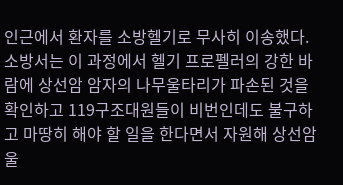인근에서 환자를 소방헬기로 무사히 이송했다.
소방서는 이 과정에서 헬기 프로펠러의 강한 바람에 상선암 암자의 나무울타리가 파손된 것을 확인하고 119구조대원들이 비번인데도 불구하고 마땅히 해야 할 일을 한다면서 자원해 상선암 울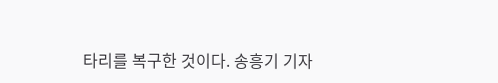타리를 복구한 것이다. 송흥기 기자